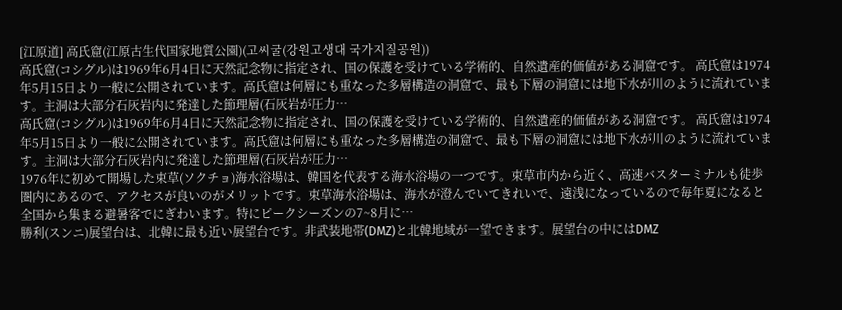[江原道] 高氏窟(江原古生代国家地質公園)(고씨굴(강원고생대 국가지질공원))
高氏窟(コシグル)は1969年6月4日に天然記念物に指定され、国の保護を受けている学術的、自然遺産的価値がある洞窟です。 高氏窟は1974年5月15日より一般に公開されています。高氏窟は何層にも重なった多層構造の洞窟で、最も下層の洞窟には地下水が川のように流れています。主洞は大部分石灰岩内に発達した節理層(石灰岩が圧力…
高氏窟(コシグル)は1969年6月4日に天然記念物に指定され、国の保護を受けている学術的、自然遺産的価値がある洞窟です。 高氏窟は1974年5月15日より一般に公開されています。高氏窟は何層にも重なった多層構造の洞窟で、最も下層の洞窟には地下水が川のように流れています。主洞は大部分石灰岩内に発達した節理層(石灰岩が圧力…
1976年に初めて開場した束草(ソクチョ)海水浴場は、韓国を代表する海水浴場の一つです。束草市内から近く、高速バスターミナルも徒歩圏内にあるので、アクセスが良いのがメリットです。束草海水浴場は、海水が澄んでいてきれいで、遠浅になっているので毎年夏になると全国から集まる避暑客でにぎわいます。特にピークシーズンの7~8月に…
勝利(スンニ)展望台は、北韓に最も近い展望台です。非武装地帯(DMZ)と北韓地域が一望できます。展望台の中にはDMZ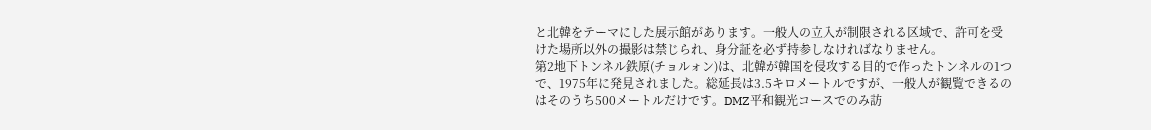と北韓をテーマにした展示館があります。一般人の立入が制限される区域で、許可を受けた場所以外の撮影は禁じられ、身分証を必ず持参しなければなりません。
第2地下トンネル鉄原(チョルォン)は、北韓が韓国を侵攻する目的で作ったトンネルの1つで、1975年に発見されました。総延長は3.5キロメートルですが、一般人が観覧できるのはそのうち500メートルだけです。DMZ平和観光コースでのみ訪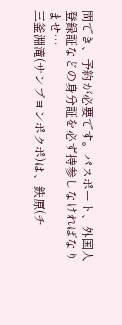問でき、予約が必要です。パスポート、外国人登録証などの身分証を必ず持参しなければなりませ…
三釜淵滝(サンブヨンポクポ)は、鉄原(チ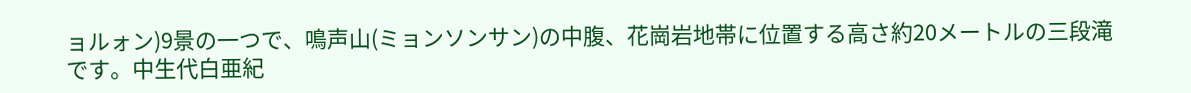ョルォン)9景の一つで、鳴声山(ミョンソンサン)の中腹、花崗岩地帯に位置する高さ約20メートルの三段滝です。中生代白亜紀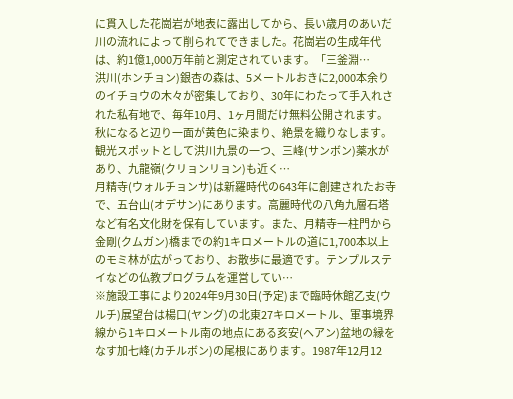に貫入した花崗岩が地表に露出してから、長い歳月のあいだ川の流れによって削られてできました。花崗岩の生成年代は、約1億1,000万年前と測定されています。「三釜淵…
洪川(ホンチョン)銀杏の森は、5メートルおきに2,000本余りのイチョウの木々が密集しており、30年にわたって手入れされた私有地で、毎年10月、1ヶ月間だけ無料公開されます。秋になると辺り一面が黄色に染まり、絶景を織りなします。観光スポットとして洪川九景の一つ、三峰(サンボン)薬水があり、九龍嶺(クリョンリョン)も近く…
月精寺(ウォルチョンサ)は新羅時代の643年に創建されたお寺で、五台山(オデサン)にあります。高麗時代の八角九層石塔など有名文化財を保有しています。また、月精寺一柱門から金剛(クムガン)橋までの約1キロメートルの道に1,700本以上のモミ林が広がっており、お散歩に最適です。テンプルステイなどの仏教プログラムを運営してい…
※施設工事により2024年9月30日(予定)まで臨時休館乙支(ウルチ)展望台は楊口(ヤング)の北東27キロメートル、軍事境界線から1キロメートル南の地点にある亥安(ヘアン)盆地の縁をなす加七峰(カチルボン)の尾根にあります。1987年12月12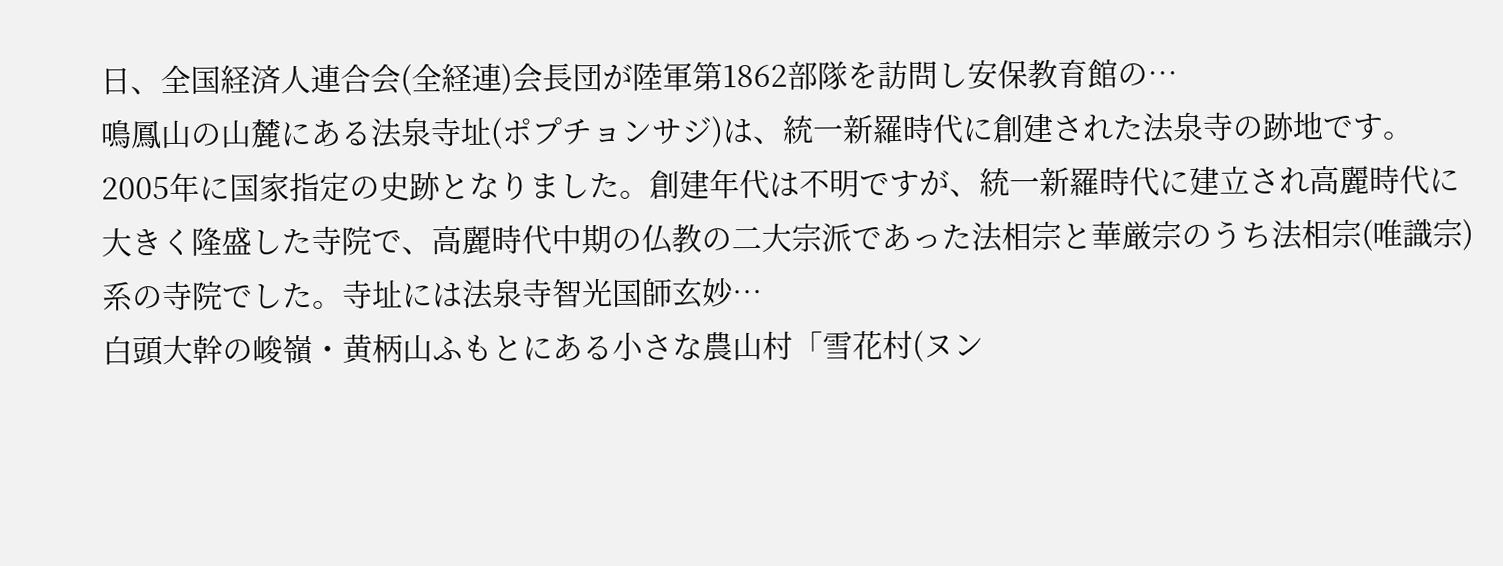日、全国経済人連合会(全経連)会長団が陸軍第1862部隊を訪問し安保教育館の…
鳴鳳山の山麓にある法泉寺址(ポプチョンサジ)は、統一新羅時代に創建された法泉寺の跡地です。2005年に国家指定の史跡となりました。創建年代は不明ですが、統一新羅時代に建立され高麗時代に大きく隆盛した寺院で、高麗時代中期の仏教の二大宗派であった法相宗と華厳宗のうち法相宗(唯識宗)系の寺院でした。寺址には法泉寺智光国師玄妙…
白頭大幹の峻嶺・黄柄山ふもとにある小さな農山村「雪花村(ヌン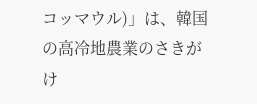コッマウル)」は、韓国の高冷地農業のさきがけ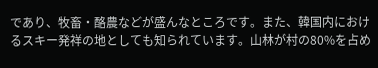であり、牧畜・酪農などが盛んなところです。また、韓国内におけるスキー発祥の地としても知られています。山林が村の80%を占め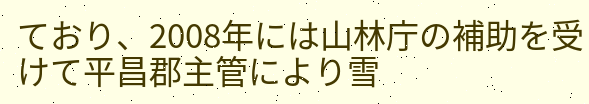ており、2008年には山林庁の補助を受けて平昌郡主管により雪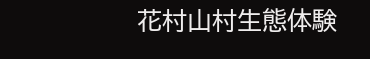花村山村生態体験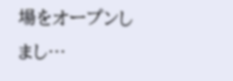場をオープンしまし…